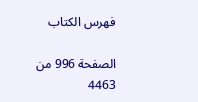فهرس الكتاب

الصفحة 996 من 4463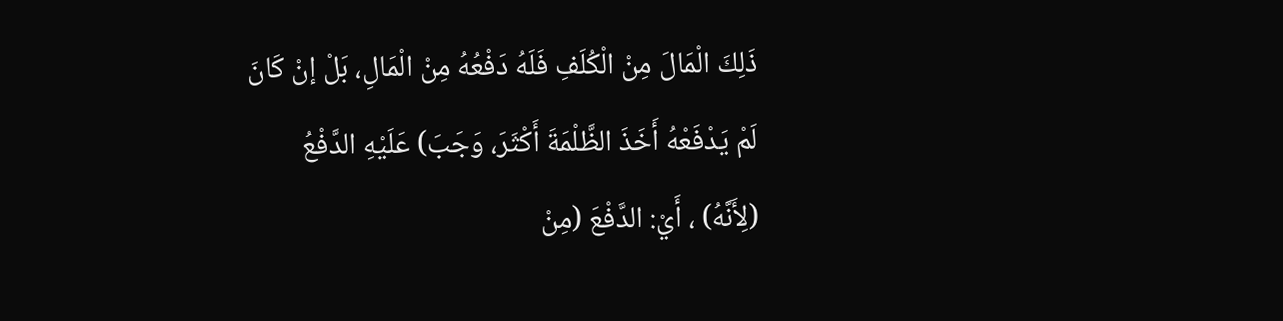ذَلِكَ الْمَالَ مِنْ الْكُلَفِ فَلَهُ دَفْعُهُ مِنْ الْمَالِ، بَلْ إنْ كَانَ لَمْ يَدْفَعْهُ أَخَذَ الظَّلْمَةَ أَكْثَرَ، وَجَبَ) عَلَيْهِ الدَّفْعُ (لِأَنَّهُ) ، أَيْ: الدَّفْعَ (مِنْ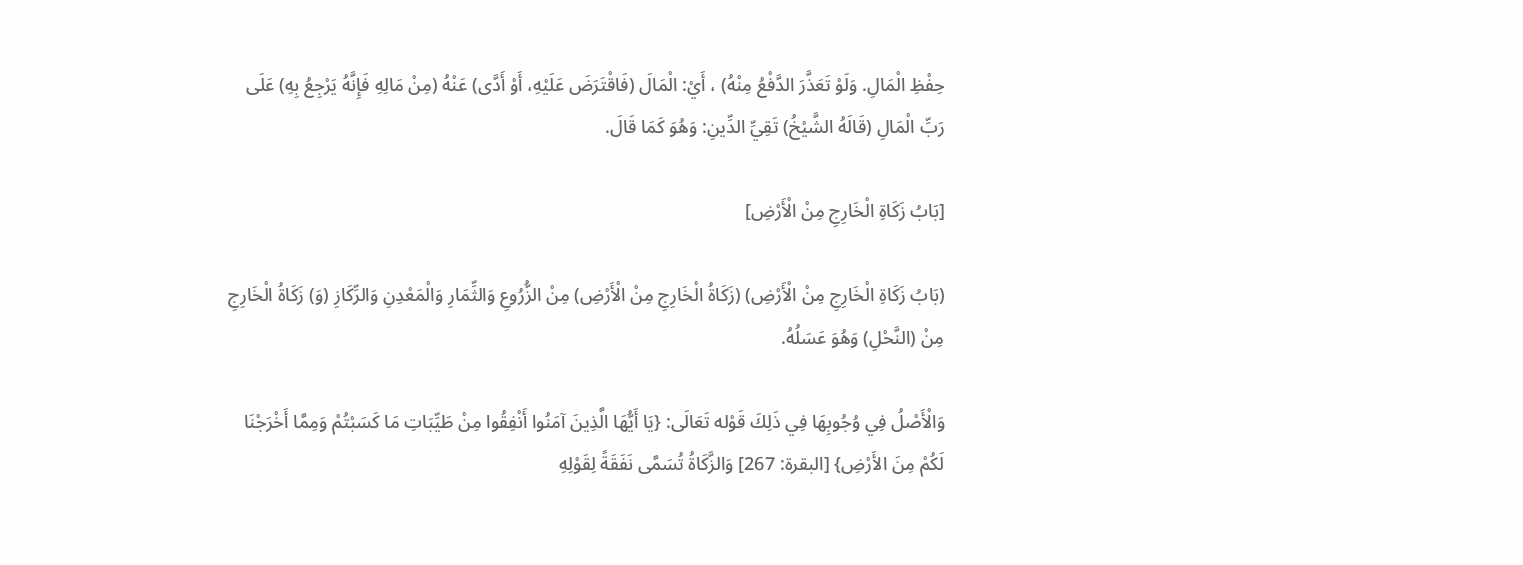حِفْظِ الْمَالِ. وَلَوْ تَعَذَّرَ الدَّفْعُ مِنْهُ) ، أَيْ: الْمَالَ (فَاقْتَرَضَ عَلَيْهِ، أَوْ أَدَّى) عَنْهُ (مِنْ مَالِهِ فَإِنَّهُ يَرْجِعُ بِهِ) عَلَى رَبِّ الْمَالِ (قَالَهُ الشَّيْخُ) تَقِيِّ الدِّينِ: وَهُوَ كَمَا قَالَ.

[بَابُ زَكَاةِ الْخَارِجِ مِنْ الْأَرْضِ]

(بَابُ زَكَاةِ الْخَارِجِ مِنْ الْأَرْضِ) (زَكَاةُ الْخَارِجِ مِنْ الْأَرْضِ) مِنْ الزُّرُوعِ وَالثِّمَارِ وَالْمَعْدِنِ وَالرِّكَازِ (وَ) زَكَاةُ الْخَارِجِ مِنْ (النَّحْلِ) وَهُوَ عَسَلُهُ.

وَالْأَصْلُ فِي وُجُوبِهَا فِي ذَلِكَ قَوْله تَعَالَى: {يَا أَيُّهَا الَّذِينَ آمَنُوا أَنْفِقُوا مِنْ طَيِّبَاتِ مَا كَسَبْتُمْ وَمِمَّا أَخْرَجْنَا لَكُمْ مِنَ الأَرْضِ} [البقرة: 267] وَالزَّكَاةُ تُسَمَّى نَفَقَةً لِقَوْلِهِ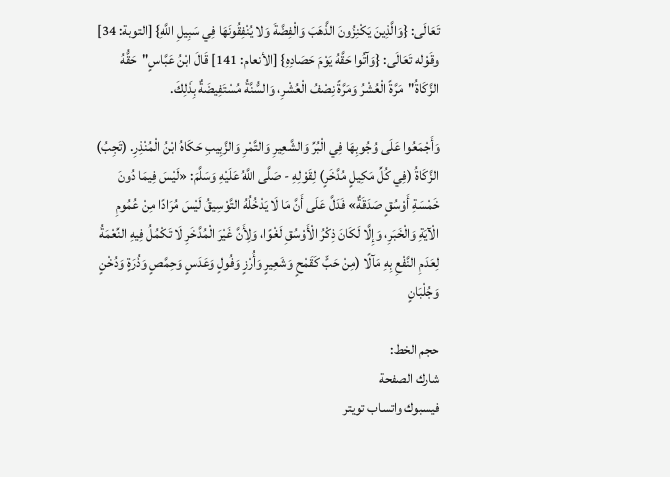تَعَالَى: {وَالَّذِينَ يَكْنِزُونَ الذَّهَبَ وَالْفِضَّةَ وَلا يُنْفِقُونَهَا فِي سَبِيلِ اللَّهِ} [التوبة: 34] وقَوْله تَعَالَى: {وَآتُوا حَقَّهُ يَوْمَ حَصَادِهِ} [الأنعام: 141] قَالَ ابْنُ عَبَّاسٍ"حَقُّهُ الزَّكَاةُ"مَرَّةً الْعُشْرُ وَمَرَّةً نِصْفُ الْعُشْرِ، وَالسُّنَّةُ مُسْتَفِيضَةٌ بِذَلِكَ.

وَأَجْمَعُوا عَلَى وُجُوبِهَا فِي الْبُرِّ وَالشَّعِيرِ وَالتَّمْرِ وَالزَّبِيبِ حَكَاهُ ابْنُ الْمُنْذِرِ. (تَجِبُ) الزَّكَاةُ (فِي كُلِّ مَكِيلٍ مُدَّخَرٍ) لِقَوْلِهِ - صَلَّى اللَّهُ عَلَيْهِ وَسَلَّمَ: «لَيْسَ فِيمَا دُونَ خَمْسَةِ أَوْسُقٍ صَدَقَةٌ» فَدَلَّ عَلَى أَنَّ مَا لَا يَدْخُلُهُ التَّوْسِيقُ لَيْسَ مُرَادًا مِنْ عُمُومِ الْآيَةِ وَالْخَبَرِ، وَإِلَّا لَكَانَ ذِكْرُ الْأَوْسُقِ لَغْوًا، وَلِأَنَّ غَيْرَ الْمُدَّخَرِ لَا تَكْمُلُ فِيهِ النِّعْمَةُ لِعَدَمِ النَّفْعِ بِهِ مَآلًا (مِنْ حَبٍّ كَقَمْحٍ وَشَعِيرٍ وَأُرْزٍ وَفُولٍ وَعَدَسٍ وَحِمَّصٍ وَذُرَةٍ وَدُخْنٍ وَجُلْبَانٍ

حجم الخط:
شارك الصفحة
فيسبوك واتساب تويتر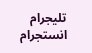تليجرام انستجرام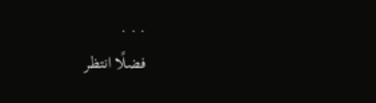. . .
فضلًا انتظر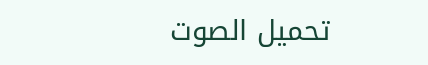تحميل الصوت